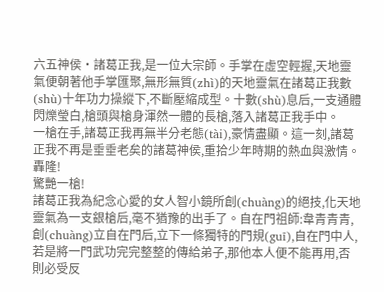六五神侯·諸葛正我,是一位大宗師。手掌在虛空輕握,天地靈氣便朝著他手掌匯聚,無形無質(zhì)的天地靈氣在諸葛正我數(shù)十年功力操縱下,不斷壓縮成型。十數(shù)息后,一支通體閃爍瑩白,槍頭與槍身渾然一體的長槍,落入諸葛正我手中。
一槍在手,諸葛正我再無半分老態(tài),豪情盡顯。這一刻,諸葛正我不再是垂垂老矣的諸葛神侯,重拾少年時期的熱血與激情。
轟隆!
驚艷一槍!
諸葛正我為紀念心愛的女人智小鏡所創(chuàng)的絕技,化天地靈氣為一支銀槍后,毫不猶豫的出手了。自在門祖師:韋青青青,創(chuàng)立自在門后,立下一條獨特的門規(guī),自在門中人,若是將一門武功完完整整的傳給弟子,那他本人便不能再用,否則必受反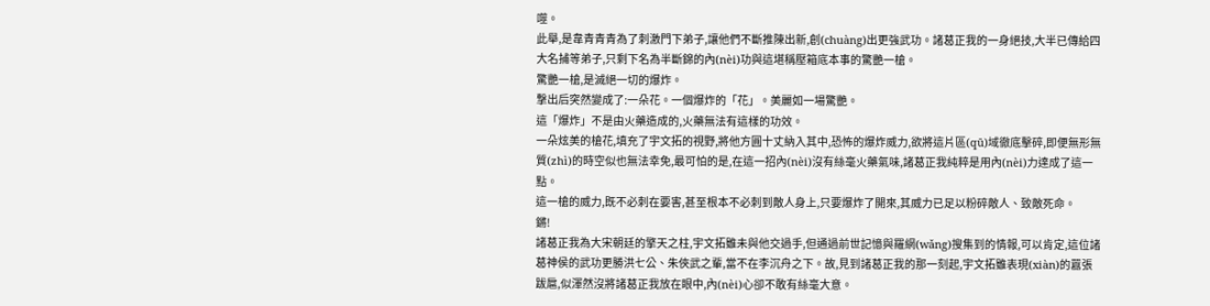噬。
此舉,是韋青青青為了刺激門下弟子,讓他們不斷推陳出新,創(chuàng)出更強武功。諸葛正我的一身絕技,大半已傳給四大名捕等弟子,只剩下名為半斷錦的內(nèi)功與這堪稱壓箱底本事的驚艷一槍。
驚艷一槍,是滅絕一切的爆炸。
撃出后突然變成了:一朵花。一個爆炸的「花」。美麗如一場驚艷。
這「爆炸」不是由火藥造成的,火藥無法有這樣的功效。
一朵炫美的槍花,填充了宇文拓的視野,將他方圓十丈納入其中,恐怖的爆炸威力,欲將這片區(qū)域徹底擊碎,即便無形無質(zhì)的時空似也無法幸免,最可怕的是,在這一招內(nèi)沒有絲毫火藥氣味,諸葛正我純粹是用內(nèi)力達成了這一點。
這一槍的威力,既不必刺在要害,甚至根本不必刺到敵人身上,只要爆炸了開來,其威力已足以粉碎敵人、致敵死命。
鏘!
諸葛正我為大宋朝廷的擎天之柱,宇文拓雖未與他交過手,但通過前世記憶與羅網(wǎng)搜集到的情報,可以肯定,這位諸葛神侯的武功更勝洪七公、朱俠武之輩,當不在李沉舟之下。故,見到諸葛正我的那一刻起,宇文拓雖表現(xiàn)的囂張跋扈,似渾然沒將諸葛正我放在眼中,內(nèi)心卻不敢有絲毫大意。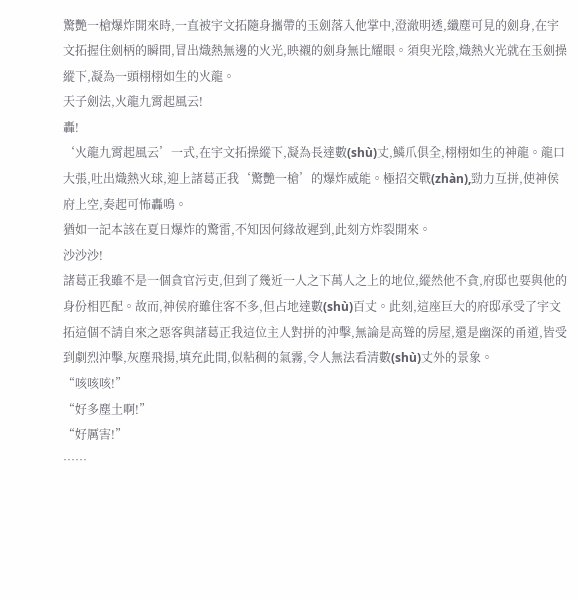驚艷一槍爆炸開來時,一直被宇文拓隨身攜帶的玉劍落入他掌中,澄澈明透,纖塵可見的劍身,在宇文拓握住劍柄的瞬間,冒出熾熱無邊的火光,映襯的劍身無比耀眼。須臾光陰,熾熱火光就在玉劍操縱下,凝為一頭栩栩如生的火龍。
天子劍法,火龍九霄起風云!
轟!
‘火龍九霄起風云’一式,在宇文拓操縱下,凝為長達數(shù)丈,鱗爪俱全,栩栩如生的神龍。龍口大張,吐出熾熱火球,迎上諸葛正我‘驚艷一槍’的爆炸威能。極招交戰(zhàn),勁力互拼,使神侯府上空,奏起可怖轟鳴。
猶如一記本該在夏日爆炸的驚雷,不知因何緣故遲到,此刻方炸裂開來。
沙沙沙!
諸葛正我雖不是一個貪官污吏,但到了幾近一人之下萬人之上的地位,縱然他不貪,府邸也要與他的身份相匹配。故而,神侯府雖住客不多,但占地達數(shù)百丈。此刻,這座巨大的府邸承受了宇文拓這個不請自來之惡客與諸葛正我這位主人對拼的沖擊,無論是高聳的房屋,還是幽深的甬道,皆受到劇烈沖擊,灰塵飛揚,填充此間,似粘稠的氣霧,令人無法看清數(shù)丈外的景象。
“咳咳咳!”
“好多塵土啊!”
“好厲害!”
……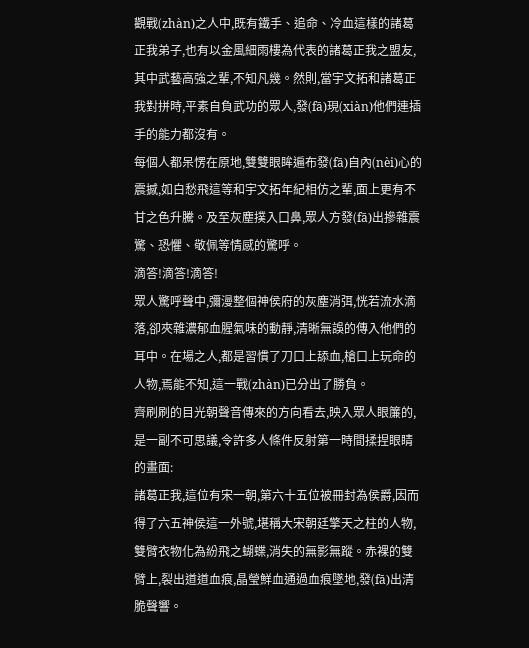觀戰(zhàn)之人中,既有鐵手、追命、冷血這樣的諸葛正我弟子,也有以金風細雨樓為代表的諸葛正我之盟友,其中武藝高強之輩,不知凡幾。然則,當宇文拓和諸葛正我對拼時,平素自負武功的眾人,發(fā)現(xiàn)他們連插手的能力都沒有。
每個人都呆愣在原地,雙雙眼眸遍布發(fā)自內(nèi)心的震撼,如白愁飛這等和宇文拓年紀相仿之輩,面上更有不甘之色升騰。及至灰塵撲入口鼻,眾人方發(fā)出摻雜震驚、恐懼、敬佩等情感的驚呼。
滴答!滴答!滴答!
眾人驚呼聲中,彌漫整個神侯府的灰塵消弭,恍若流水滴落,卻夾雜濃郁血腥氣味的動靜,清晰無誤的傳入他們的耳中。在場之人,都是習慣了刀口上舔血,槍口上玩命的人物,焉能不知,這一戰(zhàn)已分出了勝負。
齊刷刷的目光朝聲音傳來的方向看去,映入眾人眼簾的,是一副不可思議,令許多人條件反射第一時間揉捏眼睛的畫面:
諸葛正我,這位有宋一朝,第六十五位被冊封為侯爵,因而得了六五神侯這一外號,堪稱大宋朝廷擎天之柱的人物,雙臂衣物化為紛飛之蝴蝶,消失的無影無蹤。赤裸的雙臂上,裂出道道血痕,晶瑩鮮血通過血痕墜地,發(fā)出清脆聲響。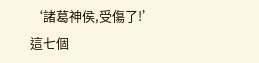‘諸葛神侯,受傷了!’
這七個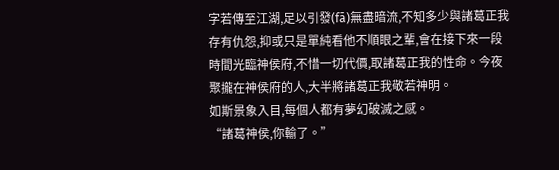字若傳至江湖,足以引發(fā)無盡暗流,不知多少與諸葛正我存有仇怨,抑或只是單純看他不順眼之輩,會在接下來一段時間光臨神侯府,不惜一切代價,取諸葛正我的性命。今夜聚攏在神侯府的人,大半將諸葛正我敬若神明。
如斯景象入目,每個人都有夢幻破滅之感。
“諸葛神侯,你輸了。”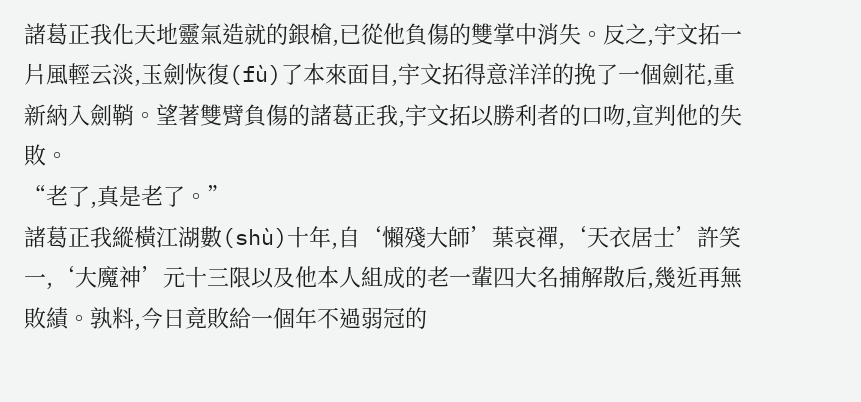諸葛正我化天地靈氣造就的銀槍,已從他負傷的雙掌中消失。反之,宇文拓一片風輕云淡,玉劍恢復(fù)了本來面目,宇文拓得意洋洋的挽了一個劍花,重新納入劍鞘。望著雙臂負傷的諸葛正我,宇文拓以勝利者的口吻,宣判他的失敗。
“老了,真是老了。”
諸葛正我縱橫江湖數(shù)十年,自‘懶殘大師’葉哀禪,‘天衣居士’許笑一,‘大魔神’元十三限以及他本人組成的老一輩四大名捕解散后,幾近再無敗績。孰料,今日竟敗給一個年不過弱冠的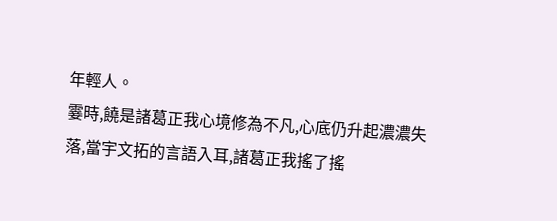年輕人。
霎時,饒是諸葛正我心境修為不凡,心底仍升起濃濃失落,當宇文拓的言語入耳,諸葛正我搖了搖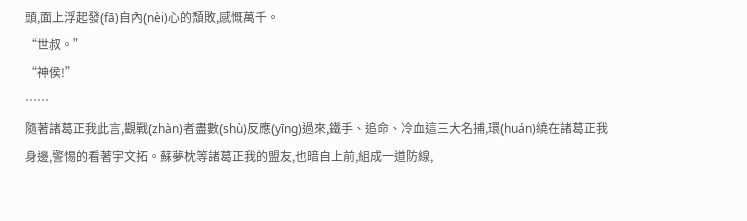頭,面上浮起發(fā)自內(nèi)心的頹敗,感慨萬千。
“世叔。”
“神侯!”
……
隨著諸葛正我此言,觀戰(zhàn)者盡數(shù)反應(yīng)過來,鐵手、追命、冷血這三大名捕,環(huán)繞在諸葛正我身邊,警惕的看著宇文拓。蘇夢枕等諸葛正我的盟友,也暗自上前,組成一道防線,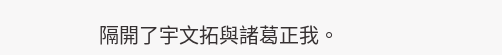隔開了宇文拓與諸葛正我。